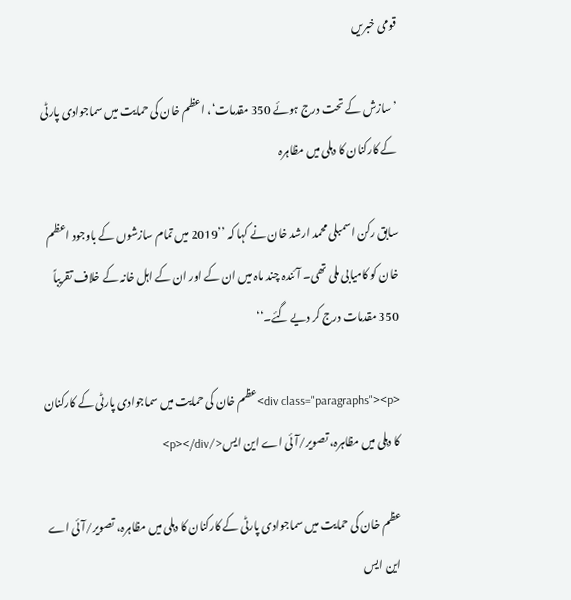قومی خبریں

’سازش کے تحت درج ہوئے 350 مقدمات‘، اعظم خان کی حمایت میں سماجوادی پارٹی کے کارکنان کا دہلی میں مظاہرہ

سابق رکن اسمبلی محمد ارشد خان نے کہا کہ ’’2019 میں تمام سازشوں کے باوجود اعظم خان کو کامیابی ملی تھی۔ آئندہ چند ماہ میں ان کے اور ان کے اہل خانہ کے خلاف تقریباً 350 مقدمات درج کر دیے گئے۔‘‘

<div class="paragraphs"><p>عظم خان کی حمایت میں سماجوادی پارٹی کے کارکنان کا دہلی میں مظاہرہ، تصویر/آئی اے این ایس</p></div>

عظم خان کی حمایت میں سماجوادی پارٹی کے کارکنان کا دہلی میں مظاہرہ، تصویر/آئی اے این ایس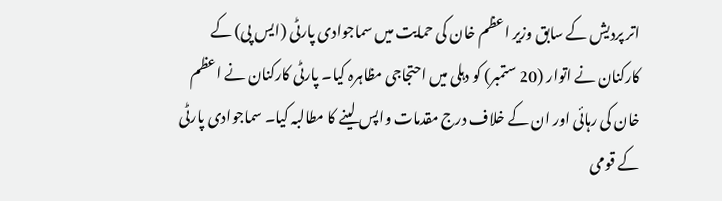اتر پردیش کے سابق وزیر اعظم خان کی حمایت میں سماجوادی پارٹی (ایس پی) کے کارکنان نے اتوار (20 ستمبر) کو دہلی میں احتجاجی مظاہرہ کیا۔ پارٹی کارکنان نے اعظم خان کی رہائی اور ان کے خلاف درج مقدمات واپس لینے کا مطالبہ کیا۔ سماجوادی پارٹی کے قومی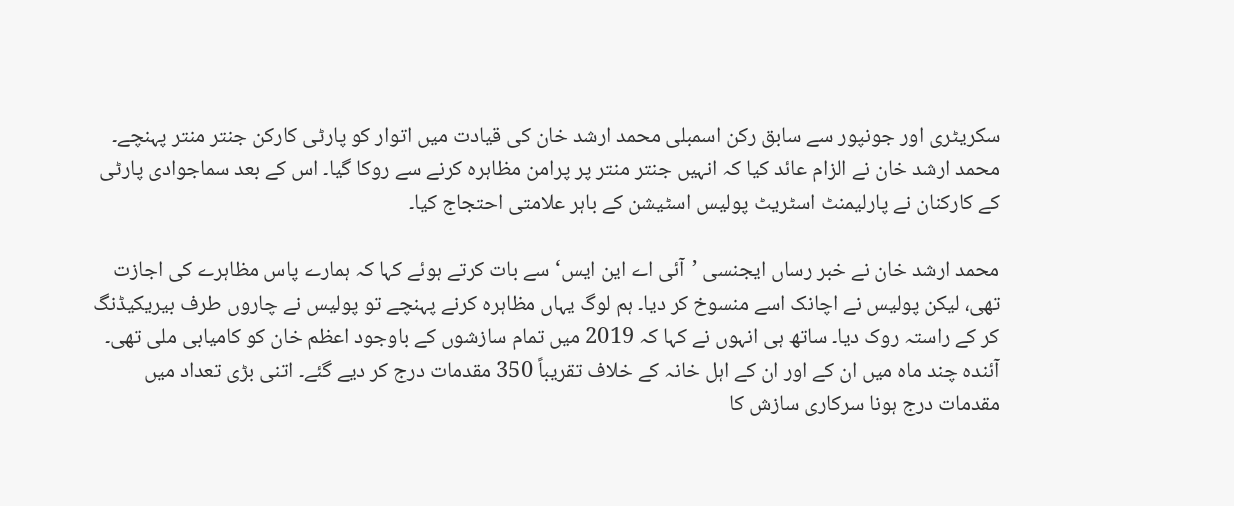سکریٹری اور جونپور سے سابق رکن اسمبلی محمد ارشد خان کی قیادت میں اتوار کو پارٹی کارکن جنتر منتر پہنچے۔ محمد ارشد خان نے الزام عائد کیا کہ انہیں جنتر منتر پر پرامن مظاہرہ کرنے سے روکا گیا۔ اس کے بعد سماجوادی پارٹی کے کارکنان نے پارلیمنٹ اسٹریٹ پولیس اسٹیشن کے باہر علامتی احتجاج کیا۔

محمد ارشد خان نے خبر رساں ایجنسی ’آئی اے این ایس‘ سے بات کرتے ہوئے کہا کہ ہمارے پاس مظاہرے کی اجازت تھی، لیکن پولیس نے اچانک اسے منسوخ کر دیا۔ ہم لوگ یہاں مظاہرہ کرنے پہنچے تو پولیس نے چاروں طرف بیریکیڈنگ کر کے راستہ روک دیا۔ ساتھ ہی انہوں نے کہا کہ 2019 میں تمام سازشوں کے باوجود اعظم خان کو کامیابی ملی تھی۔ آئندہ چند ماہ میں ان کے اور ان کے اہل خانہ کے خلاف تقریباً 350 مقدمات درج کر دیے گئے۔ اتنی بڑی تعداد میں مقدمات درج ہونا سرکاری سازش کا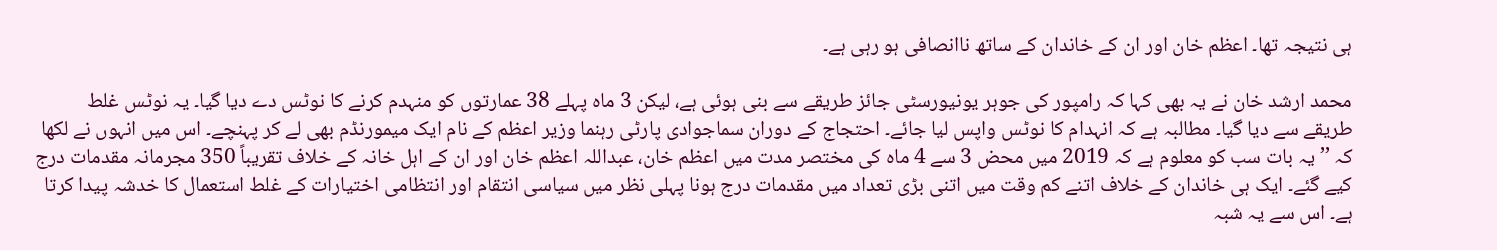ہی نتیجہ تھا۔ اعظم خان اور ان کے خاندان کے ساتھ ناانصافی ہو رہی ہے۔

محمد ارشد خان نے یہ بھی کہا کہ رامپور کی جوہر یونیورسٹی جائز طریقے سے بنی ہوئی ہے، لیکن 3 ماہ پہلے 38 عمارتوں کو منہدم کرنے کا نوٹس دے دیا گیا۔ یہ نوٹس غلط طریقے سے دیا گیا۔ مطالبہ ہے کہ انہدام کا نوٹس واپس لیا جائے۔ احتجاج کے دوران سماجوادی پارٹی رہنما وزیر اعظم کے نام ایک میمورنڈم بھی لے کر پہنچے۔ اس میں انہوں نے لکھا کہ ’’یہ بات سب کو معلوم ہے کہ 2019 میں محض 3 سے 4 ماہ کی مختصر مدت میں اعظم خان، عبداللہ اعظم خان اور ان کے اہل خانہ کے خلاف تقریباً 350 مجرمانہ مقدمات درج کیے گئے۔ ایک ہی خاندان کے خلاف اتنے کم وقت میں اتنی بڑی تعداد میں مقدمات درج ہونا پہلی نظر میں سیاسی انتقام اور انتظامی اختیارات کے غلط استعمال کا خدشہ پیدا کرتا ہے۔ اس سے یہ شبہ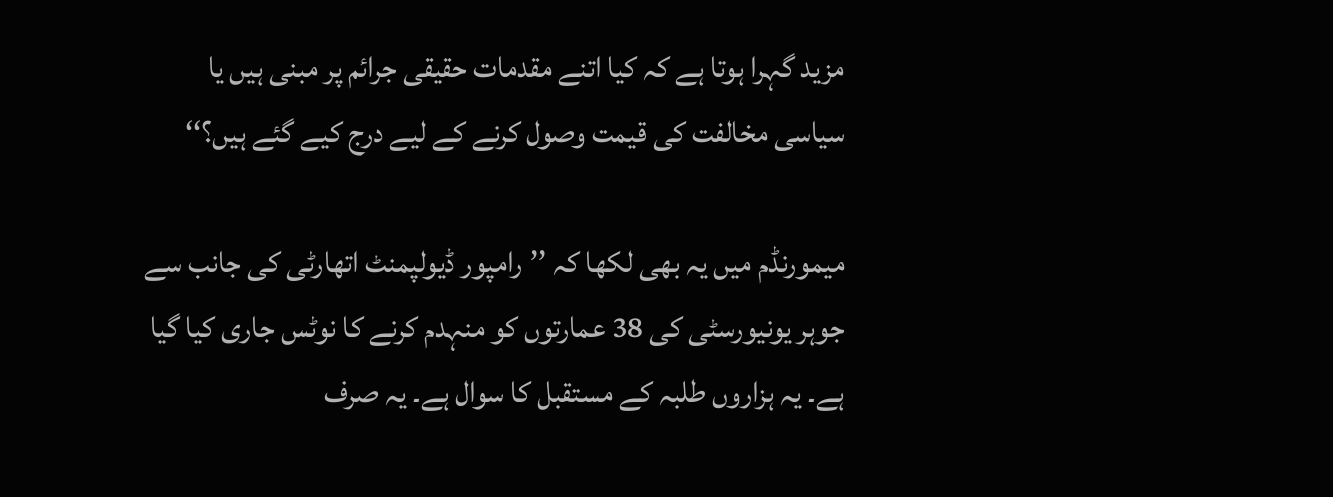مزید گہرا ہوتا ہے کہ کیا اتنے مقدمات حقیقی جرائم پر مبنی ہیں یا سیاسی مخالفت کی قیمت وصول کرنے کے لیے درج کیے گئے ہیں؟‘‘

میمورنڈم میں یہ بھی لکھا کہ ’’رامپور ڈیولپمنٹ اتھارٹی کی جانب سے جوہر یونیورسٹی کی 38 عمارتوں کو منہدم کرنے کا نوٹس جاری کیا گیا ہے۔ یہ ہزاروں طلبہ کے مستقبل کا سوال ہے۔ یہ صرف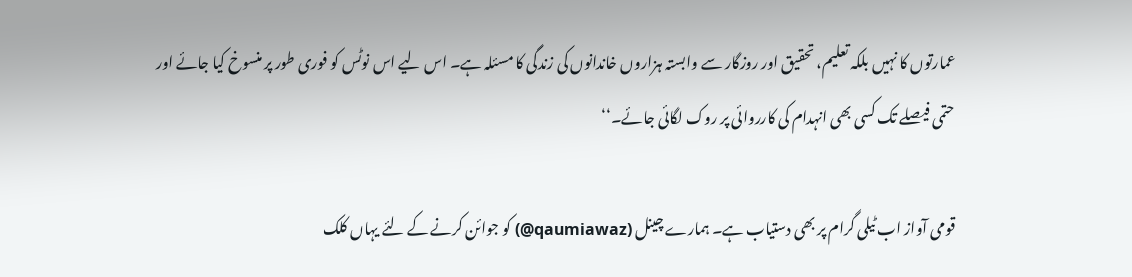عمارتوں کا نہیں بلکہ تعلیم، تحقیق اور روزگار سے وابستہ ہزاروں خاندانوں کی زندگی کا مسئلہ ہے۔ اس لیے اس نوٹس کو فوری طور پر منسوخ کیا جائے اور حتمی فیصلے تک کسی بھی انہدام کی کارروائی پر روک لگائی جائے۔‘‘

قومی آواز اب ٹیلی گرام پر بھی دستیاب ہے۔ ہمارے چینل (qaumiawaz@) کو جوائن کرنے کے لئے یہاں کلک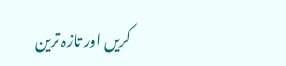کریں اور تازہ ترین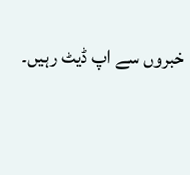خبروں سے اپ ڈیٹ رہیں۔